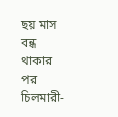ছয় মাস বন্ধ থাকার পর চিলমারী-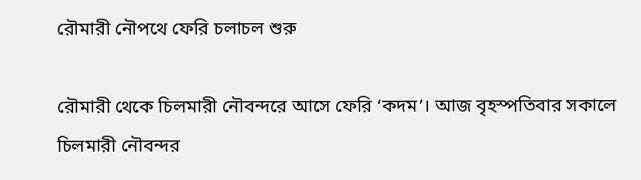রৌমারী নৌপথে ফেরি চলাচল শুরু

রৌমারী থেকে চিলমারী নৌবন্দরে আসে ফেরি ‘কদম’। আজ বৃহস্পতিবার সকালে চিলমারী নৌবন্দর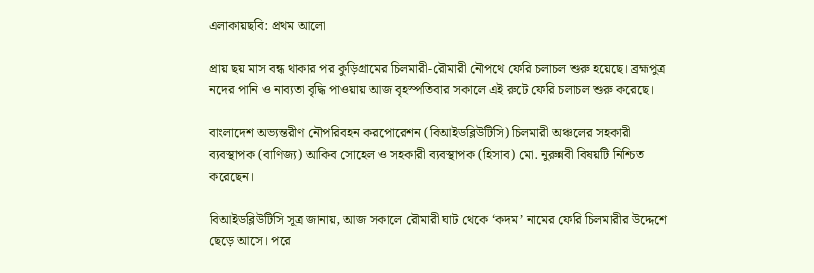এলাকায়ছবি: প্রথম আলো

প্রায় ছয় মাস বন্ধ থাকার পর কুড়িগ্রামের চিলমারী-রৌমারী নৌপথে ফেরি চলাচল শুরু হয়েছে। ব্রহ্মপুত্র নদের পানি ও নাব্যতা বৃদ্ধি পাওয়ায় আজ বৃহস্পতিবার সকালে এই রুটে ফেরি চলাচল শুরু করেছে।

বাংলাদেশ অভ্যন্তরীণ নৌপরিবহন করপোরেশন (বিআইডব্লিউটিসি) চিলমারী অঞ্চলের সহকারী ব্যবস্থাপক (বাণিজ্য) আকিব সোহেল ও সহকারী ব্যবস্থাপক (হিসাব) মো. নুরুন্নবী বিষয়টি নিশ্চিত করেছেন।

বিআইডব্লিউটিসি সূত্র জানায়, আজ সকালে রৌমারী ঘাট থেকে ‘কদম’ নামের ফেরি চিলমারীর উদ্দেশে ছেড়ে আসে। পরে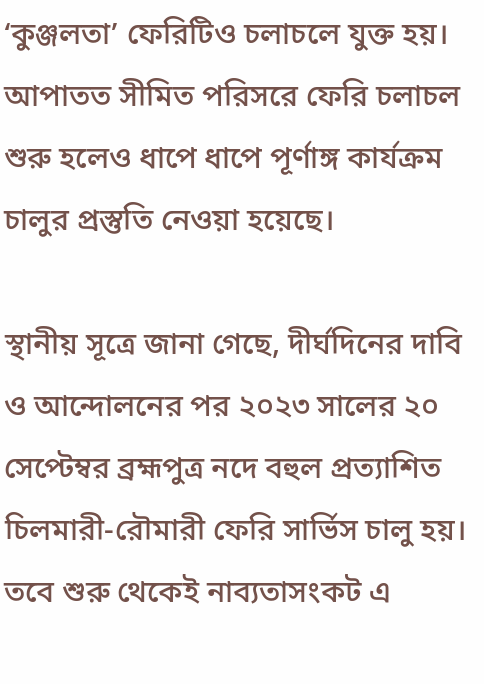‘কুঞ্জলতা’ ফেরিটিও চলাচলে যুক্ত হয়। আপাতত সীমিত পরিসরে ফেরি চলাচল শুরু হলেও ধাপে ধাপে পূর্ণাঙ্গ কার্যক্রম চালুর প্রস্তুতি নেওয়া হয়েছে।

স্থানীয় সূত্রে জানা গেছে, দীর্ঘদিনের দাবি ও আন্দোলনের পর ২০২৩ সালের ২০ সেপ্টেম্বর ব্রহ্মপুত্র নদে বহুল প্রত্যাশিত চিলমারী-রৌমারী ফেরি সার্ভিস চালু হয়। তবে শুরু থেকেই নাব্যতাসংকট এ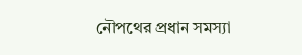নৌপথের প্রধান সমস্যা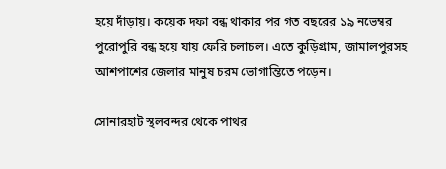হয়ে দাঁড়ায়। কয়েক দফা বন্ধ থাকার পর গত বছরের ১৯ নভেম্বর পুরোপুরি বন্ধ হয়ে যায় ফেরি চলাচল। এতে কুড়িগ্রাম, জামালপুরসহ আশপাশের জেলার মানুষ চরম ভোগান্তিতে পড়েন।

সোনারহাট স্থলবন্দর থেকে পাথর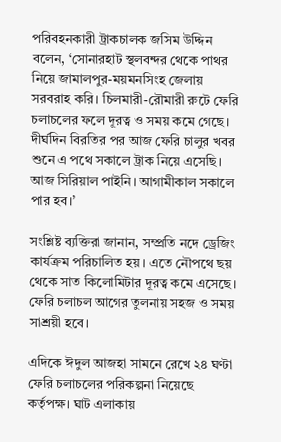পরিবহনকারী ট্রাকচালক জসিম উদ্দিন বলেন, ‘সোনারহাট স্থলবন্দর থেকে পাথর নিয়ে জামালপুর-ময়মনসিংহ জেলায় সরবরাহ করি। চিলমারী-রৌমারী রুটে ফেরি চলাচলের ফলে দূরত্ব ও সময় কমে গেছে। দীর্ঘদিন বিরতির পর আজ ফেরি চালুর খবর শুনে এ পথে সকালে ট্রাক নিয়ে এসেছি। আজ সিরিয়াল পাইনি। আগামীকাল সকালে পার হব।’

সংশ্লিষ্ট ব্যক্তিরা জানান, সম্প্রতি নদে ড্রেজিং কার্যক্রম পরিচালিত হয়। এতে নৌপথে ছয় থেকে সাত কিলোমিটার দূরত্ব কমে এসেছে। ফেরি চলাচল আগের তুলনায় সহজ ও সময় সাশ্রয়ী হবে।

এদিকে ঈদুল আজহা সামনে রেখে ২৪ ঘণ্টা ফেরি চলাচলের পরিকল্পনা নিয়েছে কর্তৃপক্ষ। ঘাট এলাকায়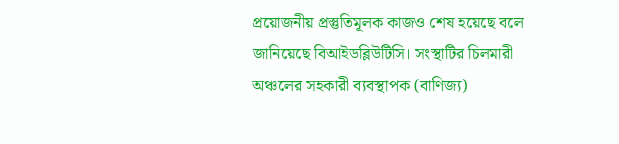প্রয়োজনীয় প্রস্তুতিমূলক কাজও শেষ হয়েছে বলে জানিয়েছে বিআইডব্লিউটিসি। সংস্থাটির চিলমারী অঞ্চলের সহকারী ব্যবস্থাপক (বাণিজ্য)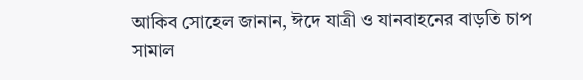আকিব সোহেল জানান, ঈদে যাত্রী ও যানবাহনের বাড়তি চাপ সামাল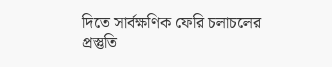দিতে সার্বক্ষণিক ফেরি চলাচলের প্রস্তুতি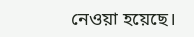নেওয়া হয়েছে।